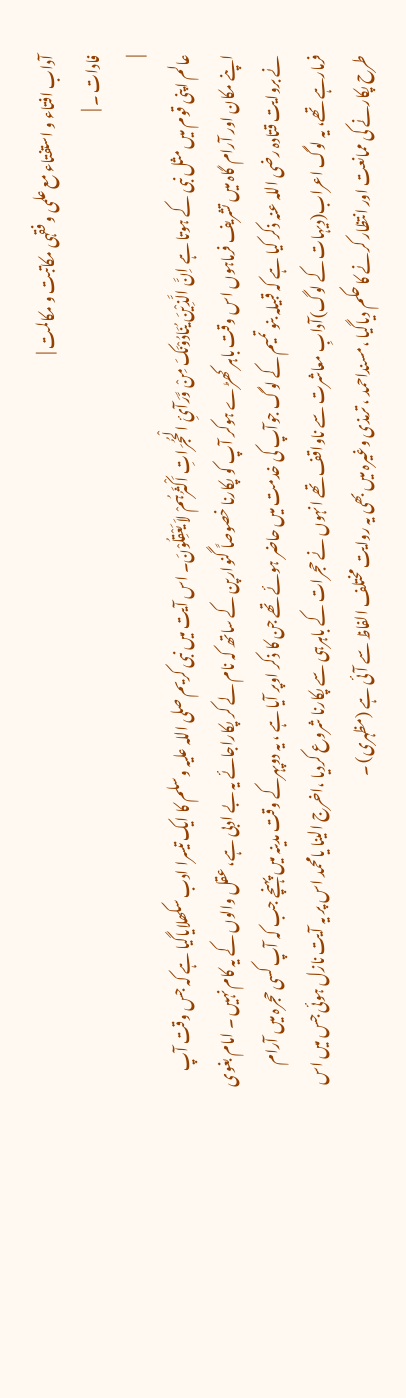آداب افتاء و استفتاء مع علمی و فقہی مکاتبت و مکالمت |
فادات ۔ |
|
عالم اپنی قوم میں مثل نبی کے ہوتا ہے اِنَّ الَّذِیْنَ یُنَادُوْنَکَ مِنْ وَّرَآئِ الْحُجُرَاتِ اَکْثَرُہُمْ لاَ یَعْقِلُوْنَ۔ اس آیت میں نبی کریم صلی اللہ علیہ وسلم کا ایک تیسرا ادب سکھلایاگیا ہے کہ جس وقت آپ اپنے مکان اور آرام گاہ میں تشریف فرماہوں اس وقت باہر کھڑے ہوکر آپ کو پکارنا خصوصاً گنوارپن کے ساتھ کہ نام لے کر پکاراجائے یہ بے ادبی ہے، عقل والوں کے یہ کام نہیں ۔ امام بغوی نے بروایت قتادہ رضی اللہ عنہ ذکر کیا ہے کہ قبیلہ بنو تمیم کے لوگ جوآپ کی خدمت میں حاضر ہوئے تھے جن کا ذکر اوپر آیا ہے ، یہ دوپہرکے وقت مدینہ میں پہنچے جب کہ آپ کسی حجرہ میں آرام فرمارہے تھے، یہ لوگ اعراب(دیہات کے لوگ)آدابِ معاشرت سے ناواقف تھے انہوں نے حجرات کے باہرہی سے پکارنا شروع کردیا ،اخرج الینا یامحمد اس پر یہ آیت نازل ہوئی جس میں اس طرح پکارنے کی ممانعت اور انتظار کرنے کا حکم دیاگیا ،مسنداحمد ، ترمذی وغیرہ میں بھی یہ روایت مختلف الفاظ سے آئی ہے (مظہری) ۔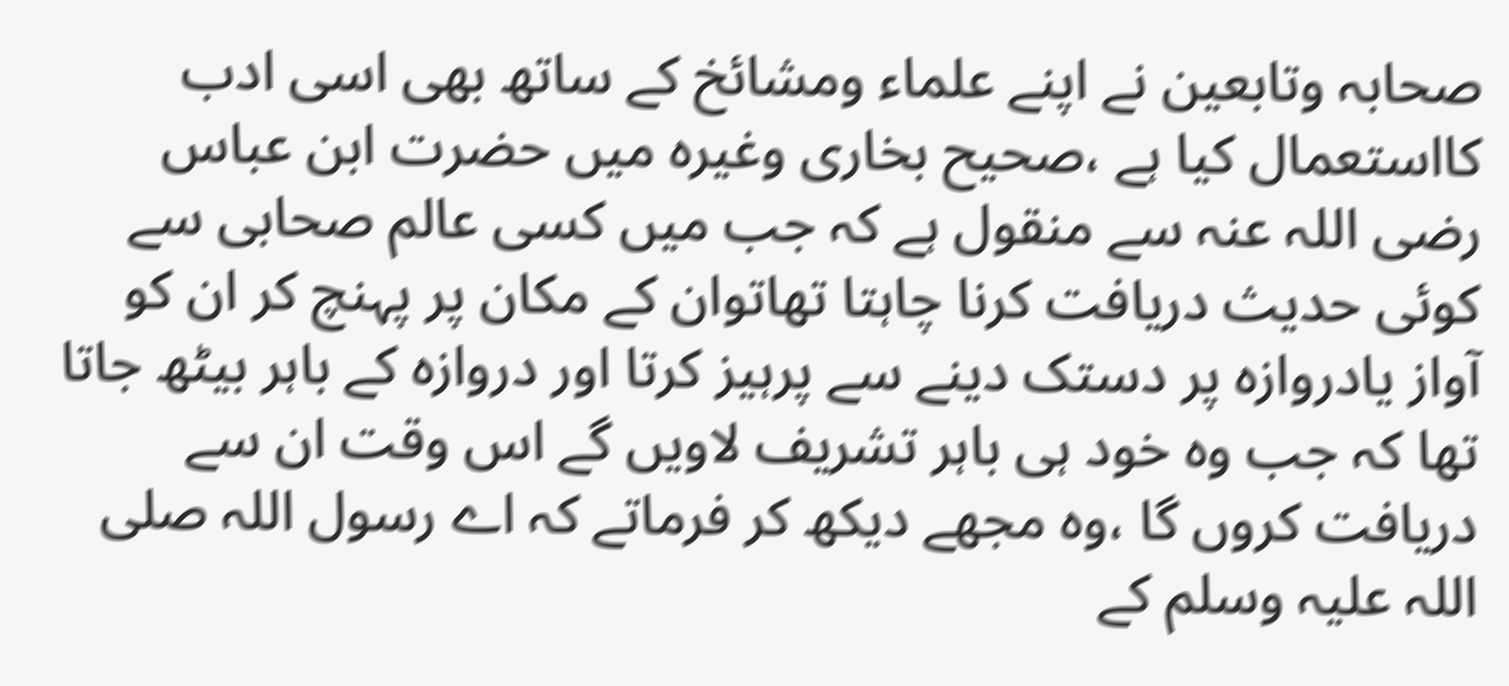صحابہ وتابعین نے اپنے علماء ومشائخ کے ساتھ بھی اسی ادب کااستعمال کیا ہے ،صحیح بخاری وغیرہ میں حضرت ابن عباس رضی اللہ عنہ سے منقول ہے کہ جب میں کسی عالم صحابی سے کوئی حدیث دریافت کرنا چاہتا تھاتوان کے مکان پر پہنچ کر ان کو آواز یادروازہ پر دستک دینے سے پرہیز کرتا اور دروازہ کے باہر بیٹھ جاتا تھا کہ جب وہ خود ہی باہر تشریف لاویں گے اس وقت ان سے دریافت کروں گا ،وہ مجھے دیکھ کر فرماتے کہ اے رسول اللہ صلی اللہ علیہ وسلم کے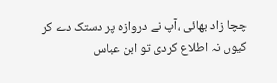چچا زاد بھائی ،آپ نے دروازہ پر دستک دے کر کیوں نہ اطلاع کردی تو ابن عباس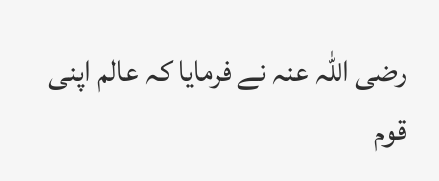رضی اللہ عنہ نے فرمایا کہ عالم اپنی قوم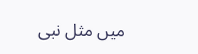میں مثل نبی